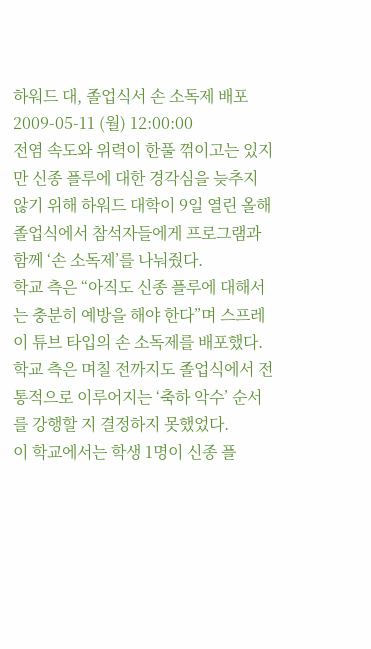하워드 대, 졸업식서 손 소독제 배포
2009-05-11 (월) 12:00:00
전염 속도와 위력이 한풀 꺾이고는 있지만 신종 플루에 대한 경각심을 늦추지 않기 위해 하워드 대학이 9일 열린 올해 졸업식에서 참석자들에게 프로그램과 함께 ‘손 소독제’를 나눠줬다.
학교 측은 “아직도 신종 플루에 대해서는 충분히 예방을 해야 한다”며 스프레이 튜브 타입의 손 소독제를 배포했다.
학교 측은 며칠 전까지도 졸업식에서 전통적으로 이루어지는 ‘축하 악수’ 순서를 강행할 지 결정하지 못했었다.
이 학교에서는 학생 1명이 신종 플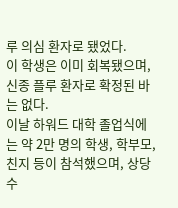루 의심 환자로 됐었다.
이 학생은 이미 회복됐으며, 신종 플루 환자로 확정된 바는 없다.
이날 하워드 대학 졸업식에는 약 2만 명의 학생, 학부모, 친지 등이 참석했으며, 상당수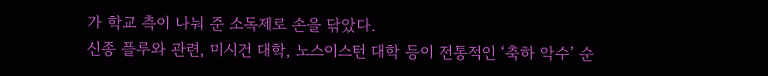가 학교 측이 나눠 준 소독제로 손을 닦았다.
신종 플루와 관련, 미시건 대학, 노스이스턴 대학 등이 전통적인 ‘축하 악수’ 순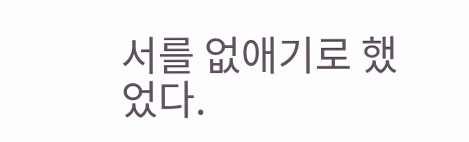서를 없애기로 했었다.